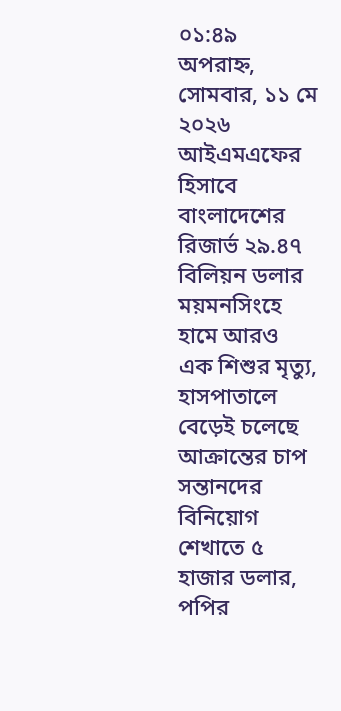০১:৪৯ অপরাহ্ন, সোমবার, ১১ মে ২০২৬
আইএমএফের হিসাবে বাংলাদেশের রিজার্ভ ২৯.৪৭ বিলিয়ন ডলার ময়মনসিংহে হামে আরও এক শিশুর মৃত্যু, হাসপাতালে বেড়েই চলেছে আক্রান্তের চাপ সন্তানদের বিনিয়োগ শেখাতে ৫ হাজার ডলার, পপির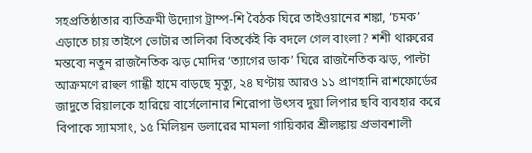সহপ্রতিষ্ঠাতার ব্যতিক্রমী উদ্যোগ ট্রাম্প-শি বৈঠক ঘিরে তাইওয়ানের শঙ্কা, ‘চমক’ এড়াতে চায় তাইপে ভোটার তালিকা বিতর্কেই কি বদলে গেল বাংলা? শশী থারুরের মন্তব্যে নতুন রাজনৈতিক ঝড় মোদির ‘ত্যাগের ডাক’ ঘিরে রাজনৈতিক ঝড়, পাল্টা আক্রমণে রাহুল গান্ধী হামে বাড়ছে মৃত্যু, ২৪ ঘণ্টায় আরও ১১ প্রাণহানি রাশফোর্ডের জাদুতে রিয়ালকে হারিয়ে বার্সেলোনার শিরোপা উৎসব দুয়া লিপার ছবি ব্যবহার করে বিপাকে স্যামসাং, ১৫ মিলিয়ন ডলারের মামলা গায়িকার শ্রীলঙ্কায় প্রভাবশালী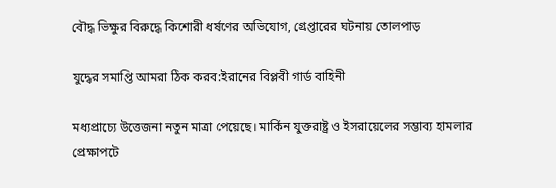বৌদ্ধ ভিক্ষুর বিরুদ্ধে কিশোরী ধর্ষণের অভিযোগ, গ্রেপ্তারের ঘটনায় তোলপাড়

যুদ্ধের সমাপ্তি আমরা ঠিক করব:ইরানের বিপ্লবী গার্ড বাহিনী

মধ্যপ্রাচ্যে উত্তেজনা নতুন মাত্রা পেয়েছে। মার্কিন যুক্তরাষ্ট্র ও ইসরায়েলের সম্ভাব্য হামলার প্রেক্ষাপটে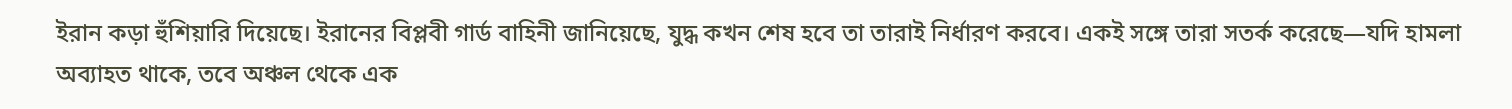ইরান কড়া হুঁশিয়ারি দিয়েছে। ইরানের বিপ্লবী গার্ড বাহিনী জানিয়েছে, যুদ্ধ কখন শেষ হবে তা তারাই নির্ধারণ করবে। একই সঙ্গে তারা সতর্ক করেছে—যদি হামলা অব্যাহত থাকে, তবে অঞ্চল থেকে এক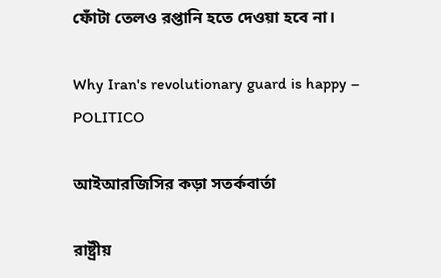ফোঁটা তেলও রপ্তানি হতে দেওয়া হবে না।

Why Iran's revolutionary guard is happy – POLITICO

আইআরজিসির কড়া সতর্কবার্তা

রাষ্ট্রীয়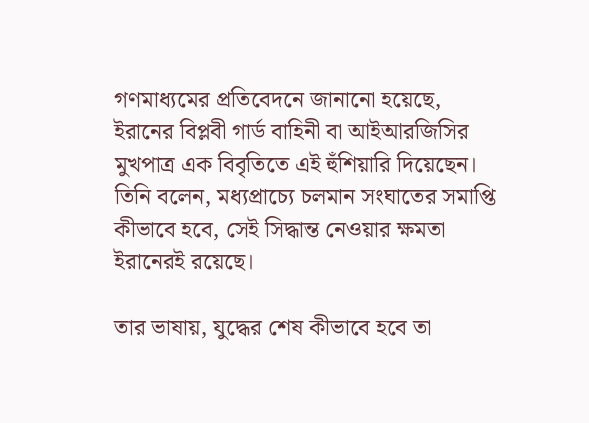গণমাধ্যমের প্রতিবেদনে জানানো হয়েছে, ইরানের বিপ্লবী গার্ড বাহিনী বা আইআরজিসির মুখপাত্র এক বিবৃতিতে এই হুঁশিয়ারি দিয়েছেন। তিনি বলেন, মধ্যপ্রাচ্যে চলমান সংঘাতের সমাপ্তি কীভাবে হবে, সেই সিদ্ধান্ত নেওয়ার ক্ষমতা ইরানেরই রয়েছে।

তার ভাষায়, যুদ্ধের শেষ কীভাবে হবে তা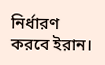নির্ধারণ করবে ইরান।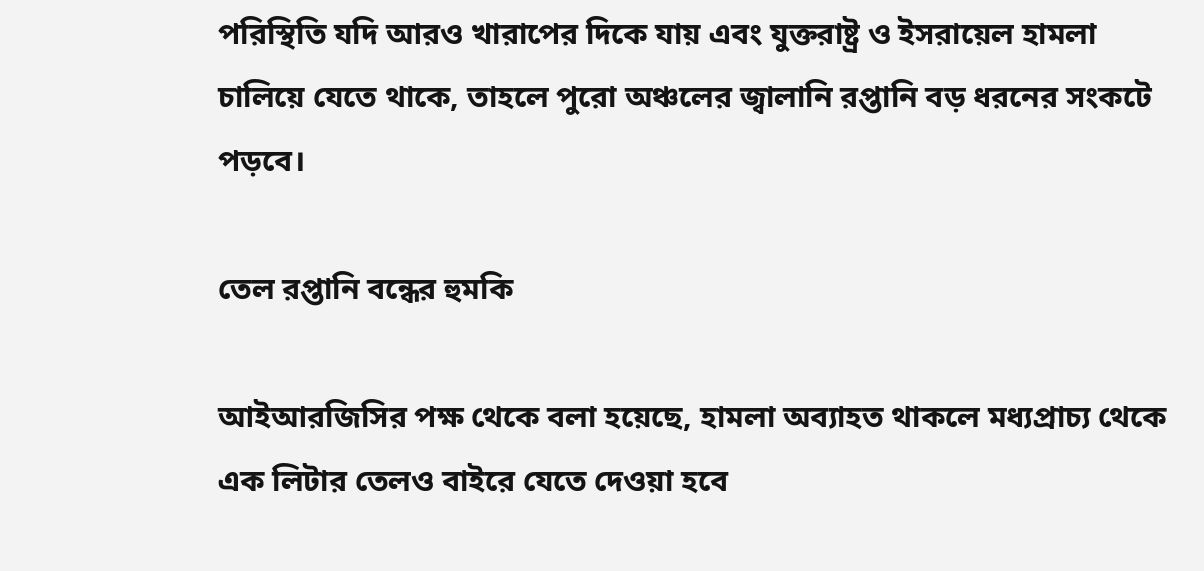পরিস্থিতি যদি আরও খারাপের দিকে যায় এবং যুক্তরাষ্ট্র ও ইসরায়েল হামলা চালিয়ে যেতে থাকে, তাহলে পুরো অঞ্চলের জ্বালানি রপ্তানি বড় ধরনের সংকটে পড়বে।

তেল রপ্তানি বন্ধের হুমকি

আইআরজিসির পক্ষ থেকে বলা হয়েছে, হামলা অব্যাহত থাকলে মধ্যপ্রাচ্য থেকে এক লিটার তেলও বাইরে যেতে দেওয়া হবে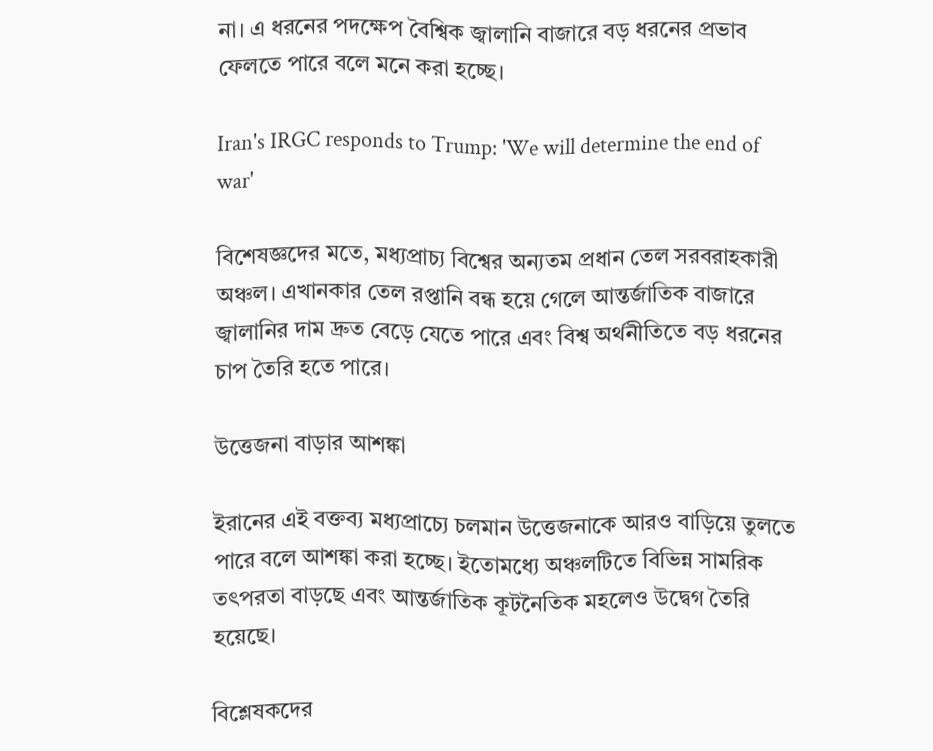না। এ ধরনের পদক্ষেপ বৈশ্বিক জ্বালানি বাজারে বড় ধরনের প্রভাব ফেলতে পারে বলে মনে করা হচ্ছে।

Iran's IRGC responds to Trump: 'We will determine the end of war'

বিশেষজ্ঞদের মতে, মধ্যপ্রাচ্য বিশ্বের অন্যতম প্রধান তেল সরবরাহকারী অঞ্চল। এখানকার তেল রপ্তানি বন্ধ হয়ে গেলে আন্তর্জাতিক বাজারে জ্বালানির দাম দ্রুত বেড়ে যেতে পারে এবং বিশ্ব অর্থনীতিতে বড় ধরনের চাপ তৈরি হতে পারে।

উত্তেজনা বাড়ার আশঙ্কা

ইরানের এই বক্তব্য মধ্যপ্রাচ্যে চলমান উত্তেজনাকে আরও বাড়িয়ে তুলতে পারে বলে আশঙ্কা করা হচ্ছে। ইতোমধ্যে অঞ্চলটিতে বিভিন্ন সামরিক তৎপরতা বাড়ছে এবং আন্তর্জাতিক কূটনৈতিক মহলেও উদ্বেগ তৈরি হয়েছে।

বিশ্লেষকদের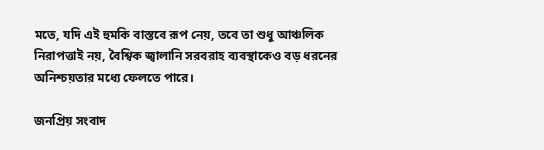মতে, যদি এই হুমকি বাস্তবে রূপ নেয়, তবে তা শুধু আঞ্চলিক নিরাপত্তাই নয়, বৈশ্বিক জ্বালানি সরবরাহ ব্যবস্থাকেও বড় ধরনের অনিশ্চয়তার মধ্যে ফেলতে পারে।

জনপ্রিয় সংবাদ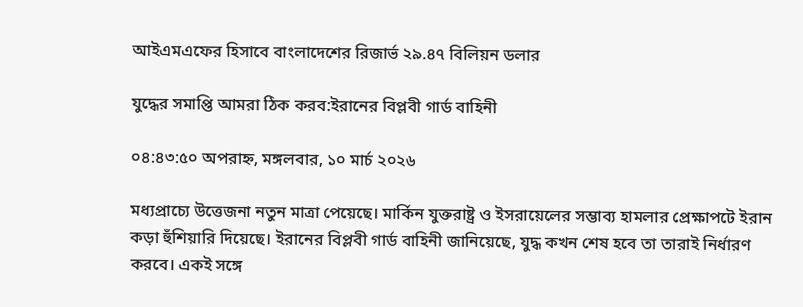আইএমএফের হিসাবে বাংলাদেশের রিজার্ভ ২৯.৪৭ বিলিয়ন ডলার

যুদ্ধের সমাপ্তি আমরা ঠিক করব:ইরানের বিপ্লবী গার্ড বাহিনী

০৪:৪৩:৫০ অপরাহ্ন, মঙ্গলবার, ১০ মার্চ ২০২৬

মধ্যপ্রাচ্যে উত্তেজনা নতুন মাত্রা পেয়েছে। মার্কিন যুক্তরাষ্ট্র ও ইসরায়েলের সম্ভাব্য হামলার প্রেক্ষাপটে ইরান কড়া হুঁশিয়ারি দিয়েছে। ইরানের বিপ্লবী গার্ড বাহিনী জানিয়েছে, যুদ্ধ কখন শেষ হবে তা তারাই নির্ধারণ করবে। একই সঙ্গে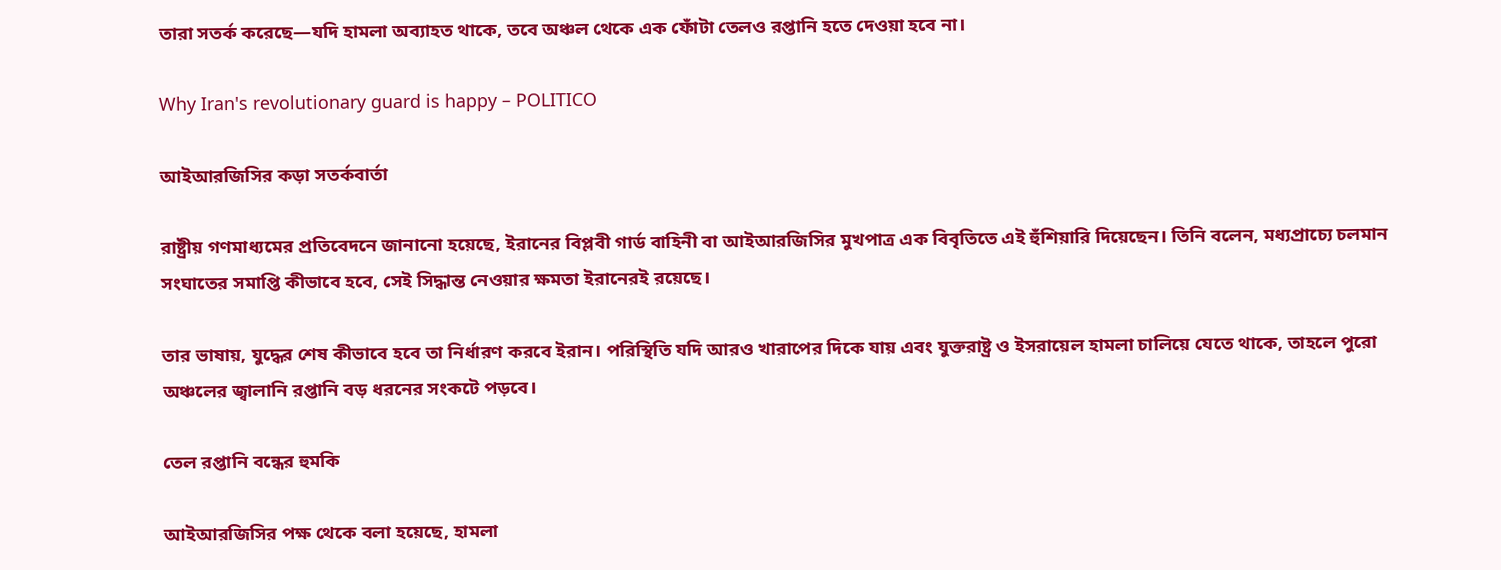তারা সতর্ক করেছে—যদি হামলা অব্যাহত থাকে, তবে অঞ্চল থেকে এক ফোঁটা তেলও রপ্তানি হতে দেওয়া হবে না।

Why Iran's revolutionary guard is happy – POLITICO

আইআরজিসির কড়া সতর্কবার্তা

রাষ্ট্রীয় গণমাধ্যমের প্রতিবেদনে জানানো হয়েছে, ইরানের বিপ্লবী গার্ড বাহিনী বা আইআরজিসির মুখপাত্র এক বিবৃতিতে এই হুঁশিয়ারি দিয়েছেন। তিনি বলেন, মধ্যপ্রাচ্যে চলমান সংঘাতের সমাপ্তি কীভাবে হবে, সেই সিদ্ধান্ত নেওয়ার ক্ষমতা ইরানেরই রয়েছে।

তার ভাষায়, যুদ্ধের শেষ কীভাবে হবে তা নির্ধারণ করবে ইরান। পরিস্থিতি যদি আরও খারাপের দিকে যায় এবং যুক্তরাষ্ট্র ও ইসরায়েল হামলা চালিয়ে যেতে থাকে, তাহলে পুরো অঞ্চলের জ্বালানি রপ্তানি বড় ধরনের সংকটে পড়বে।

তেল রপ্তানি বন্ধের হুমকি

আইআরজিসির পক্ষ থেকে বলা হয়েছে, হামলা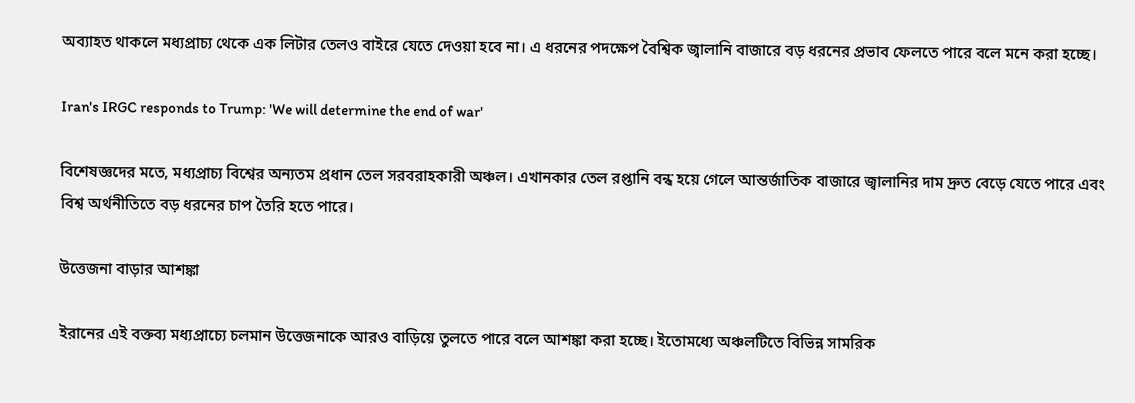অব্যাহত থাকলে মধ্যপ্রাচ্য থেকে এক লিটার তেলও বাইরে যেতে দেওয়া হবে না। এ ধরনের পদক্ষেপ বৈশ্বিক জ্বালানি বাজারে বড় ধরনের প্রভাব ফেলতে পারে বলে মনে করা হচ্ছে।

Iran's IRGC responds to Trump: 'We will determine the end of war'

বিশেষজ্ঞদের মতে, মধ্যপ্রাচ্য বিশ্বের অন্যতম প্রধান তেল সরবরাহকারী অঞ্চল। এখানকার তেল রপ্তানি বন্ধ হয়ে গেলে আন্তর্জাতিক বাজারে জ্বালানির দাম দ্রুত বেড়ে যেতে পারে এবং বিশ্ব অর্থনীতিতে বড় ধরনের চাপ তৈরি হতে পারে।

উত্তেজনা বাড়ার আশঙ্কা

ইরানের এই বক্তব্য মধ্যপ্রাচ্যে চলমান উত্তেজনাকে আরও বাড়িয়ে তুলতে পারে বলে আশঙ্কা করা হচ্ছে। ইতোমধ্যে অঞ্চলটিতে বিভিন্ন সামরিক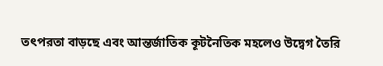তৎপরতা বাড়ছে এবং আন্তর্জাতিক কূটনৈতিক মহলেও উদ্বেগ তৈরি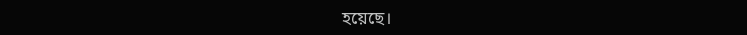হয়েছে।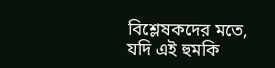বিশ্লেষকদের মতে, যদি এই হুমকি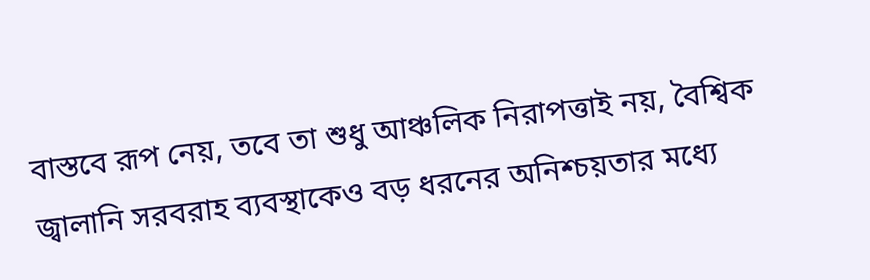বাস্তবে রূপ নেয়, তবে তা শুধু আঞ্চলিক নিরাপত্তাই নয়, বৈশ্বিক জ্বালানি সরবরাহ ব্যবস্থাকেও বড় ধরনের অনিশ্চয়তার মধ্যে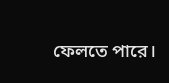ফেলতে পারে।